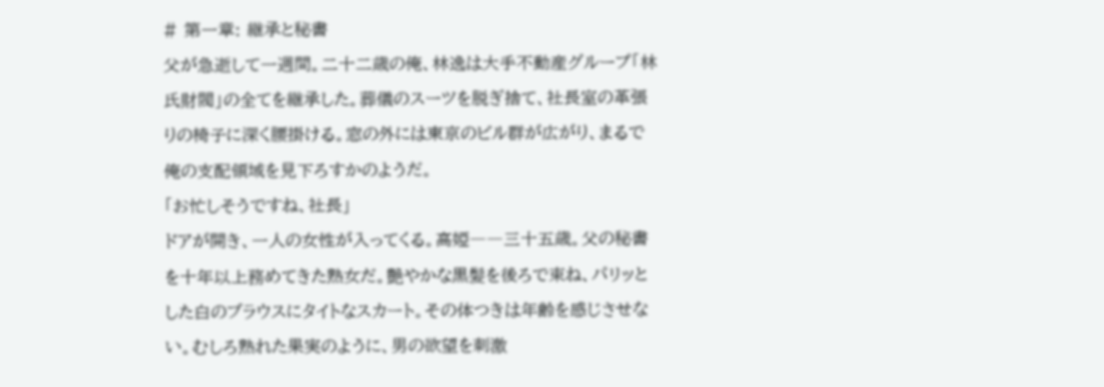# 第一章: 継承と秘書
父が急逝して一週間。二十二歳の俺、林逸は大手不動産グループ「林氏財閥」の全てを継承した。葬儀のスーツを脱ぎ捨て、社長室の革張りの椅子に深く腰掛ける。窓の外には東京のビル群が広がり、まるで俺の支配領域を見下ろすかのようだ。
「お忙しそうですね、社長」
ドアが開き、一人の女性が入ってくる。高婭――三十五歳。父の秘書を十年以上務めてきた熟女だ。艶やかな黒髪を後ろで束ね、パリッとした白のブラウスにタイトなスカート。その体つきは年齢を感じさせない。むしろ熟れた果実のように、男の欲望を刺激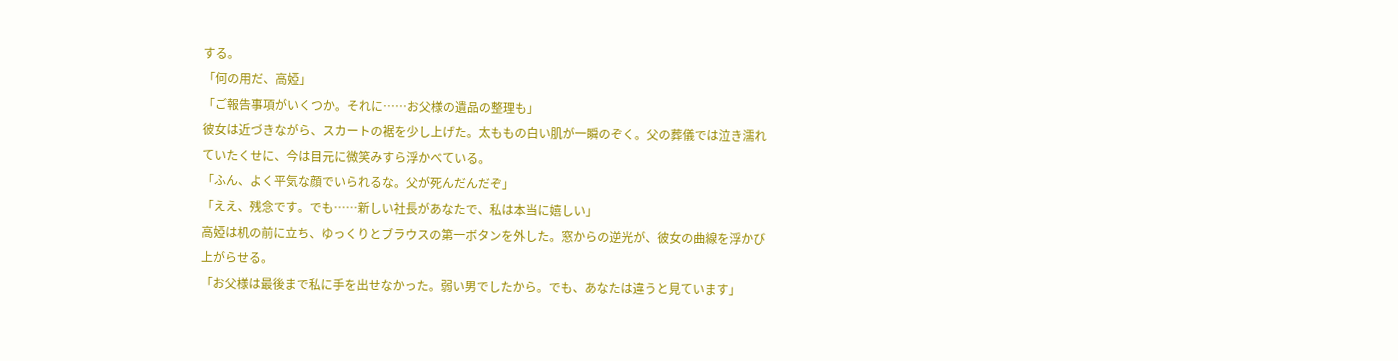する。
「何の用だ、高婭」
「ご報告事項がいくつか。それに……お父様の遺品の整理も」
彼女は近づきながら、スカートの裾を少し上げた。太ももの白い肌が一瞬のぞく。父の葬儀では泣き濡れていたくせに、今は目元に微笑みすら浮かべている。
「ふん、よく平気な顔でいられるな。父が死んだんだぞ」
「ええ、残念です。でも……新しい社長があなたで、私は本当に嬉しい」
高婭は机の前に立ち、ゆっくりとブラウスの第一ボタンを外した。窓からの逆光が、彼女の曲線を浮かび上がらせる。
「お父様は最後まで私に手を出せなかった。弱い男でしたから。でも、あなたは違うと見ています」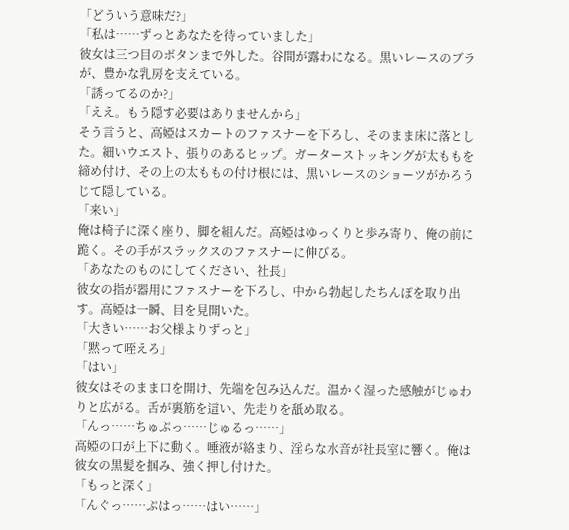「どういう意味だ?」
「私は……ずっとあなたを待っていました」
彼女は三つ目のボタンまで外した。谷間が露わになる。黒いレースのブラが、豊かな乳房を支えている。
「誘ってるのか?」
「ええ。もう隠す必要はありませんから」
そう言うと、高婭はスカートのファスナーを下ろし、そのまま床に落とした。細いウエスト、張りのあるヒップ。ガーターストッキングが太ももを締め付け、その上の太ももの付け根には、黒いレースのショーツがかろうじて隠している。
「来い」
俺は椅子に深く座り、脚を組んだ。高婭はゆっくりと歩み寄り、俺の前に跪く。その手がスラックスのファスナーに伸びる。
「あなたのものにしてください、社長」
彼女の指が器用にファスナーを下ろし、中から勃起したちんぽを取り出す。高婭は一瞬、目を見開いた。
「大きい……お父様よりずっと」
「黙って咥えろ」
「はい」
彼女はそのまま口を開け、先端を包み込んだ。温かく湿った感触がじゅわりと広がる。舌が裏筋を這い、先走りを舐め取る。
「んっ……ちゅぷっ……じゅるっ……」
高婭の口が上下に動く。唾液が絡まり、淫らな水音が社長室に響く。俺は彼女の黒髪を掴み、強く押し付けた。
「もっと深く」
「んぐっ……ぷはっ……はい……」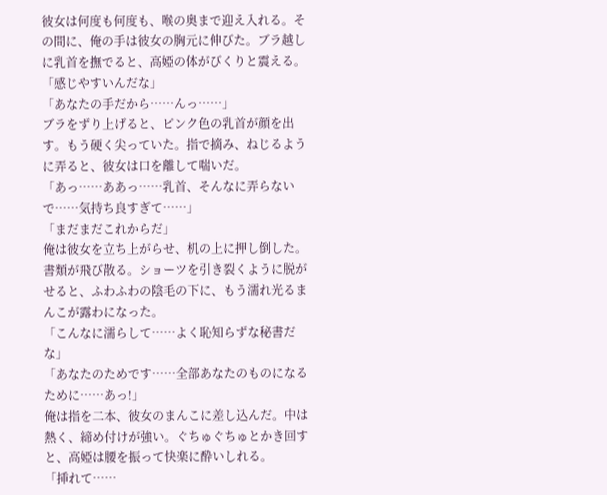彼女は何度も何度も、喉の奥まで迎え入れる。その間に、俺の手は彼女の胸元に伸びた。ブラ越しに乳首を撫でると、高婭の体がびくりと震える。
「感じやすいんだな」
「あなたの手だから……んっ……」
ブラをずり上げると、ピンク色の乳首が顔を出す。もう硬く尖っていた。指で摘み、ねじるように弄ると、彼女は口を離して喘いだ。
「あっ……ああっ……乳首、そんなに弄らないで……気持ち良すぎて……」
「まだまだこれからだ」
俺は彼女を立ち上がらせ、机の上に押し倒した。書類が飛び散る。ショーツを引き裂くように脱がせると、ふわふわの陰毛の下に、もう濡れ光るまんこが露わになった。
「こんなに濡らして……よく恥知らずな秘書だな」
「あなたのためです……全部あなたのものになるために……あっ!」
俺は指を二本、彼女のまんこに差し込んだ。中は熱く、締め付けが強い。ぐちゅぐちゅとかき回すと、高婭は腰を振って快楽に酔いしれる。
「挿れて……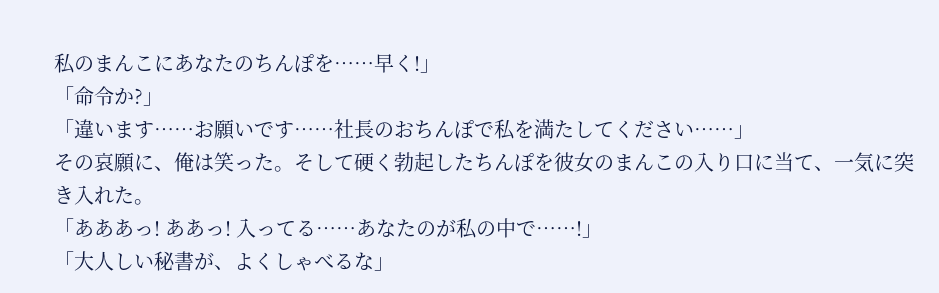私のまんこにあなたのちんぽを……早く!」
「命令か?」
「違います……お願いです……社長のおちんぽで私を満たしてください……」
その哀願に、俺は笑った。そして硬く勃起したちんぽを彼女のまんこの入り口に当て、一気に突き入れた。
「あああっ! ああっ! 入ってる……あなたのが私の中で……!」
「大人しい秘書が、よくしゃべるな」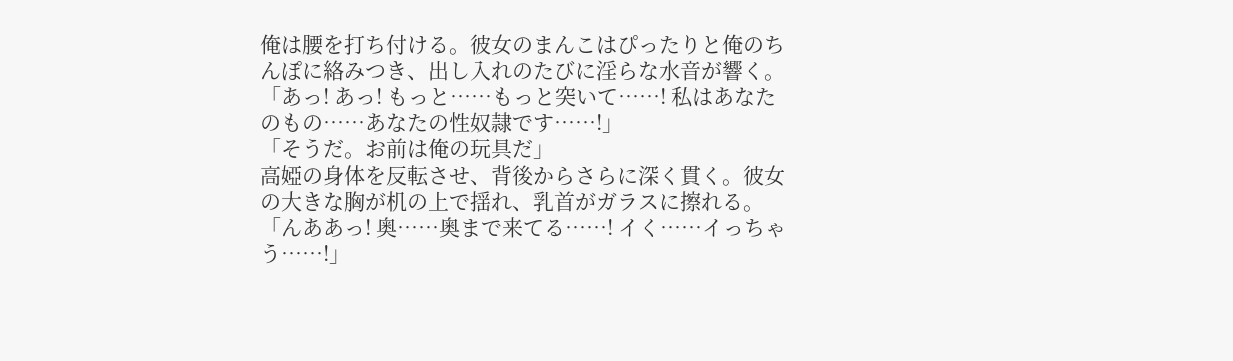俺は腰を打ち付ける。彼女のまんこはぴったりと俺のちんぽに絡みつき、出し入れのたびに淫らな水音が響く。
「あっ! あっ! もっと……もっと突いて……! 私はあなたのもの……あなたの性奴隷です……!」
「そうだ。お前は俺の玩具だ」
高婭の身体を反転させ、背後からさらに深く貫く。彼女の大きな胸が机の上で揺れ、乳首がガラスに擦れる。
「んああっ! 奥……奥まで来てる……! イく……イっちゃう……!」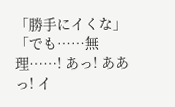「勝手にイくな」
「でも……無理……! あっ! ああっ! イ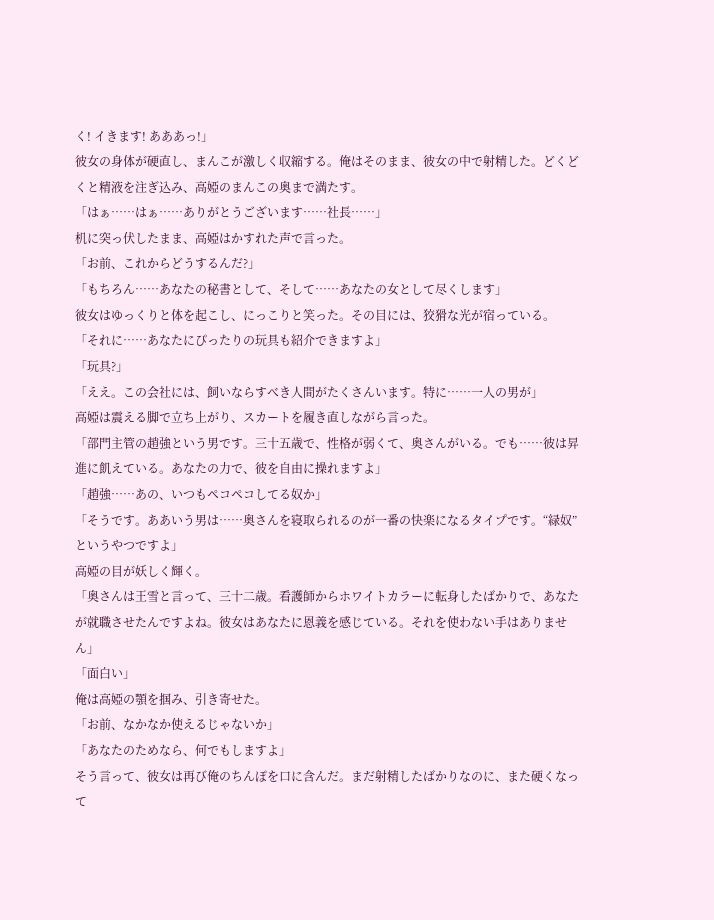く! イきます! あああっ!」
彼女の身体が硬直し、まんこが激しく収縮する。俺はそのまま、彼女の中で射精した。どくどくと精液を注ぎ込み、高婭のまんこの奥まで満たす。
「はぁ……はぁ……ありがとうございます……社長……」
机に突っ伏したまま、高婭はかすれた声で言った。
「お前、これからどうするんだ?」
「もちろん……あなたの秘書として、そして……あなたの女として尽くします」
彼女はゆっくりと体を起こし、にっこりと笑った。その目には、狡猾な光が宿っている。
「それに……あなたにぴったりの玩具も紹介できますよ」
「玩具?」
「ええ。この会社には、飼いならすべき人間がたくさんいます。特に……一人の男が」
高婭は震える脚で立ち上がり、スカートを履き直しながら言った。
「部門主管の趙強という男です。三十五歳で、性格が弱くて、奥さんがいる。でも……彼は昇進に飢えている。あなたの力で、彼を自由に操れますよ」
「趙強……あの、いつもペコペコしてる奴か」
「そうです。ああいう男は……奥さんを寝取られるのが一番の快楽になるタイプです。“緑奴”というやつですよ」
高婭の目が妖しく輝く。
「奥さんは王雪と言って、三十二歳。看護師からホワイトカラーに転身したばかりで、あなたが就職させたんですよね。彼女はあなたに恩義を感じている。それを使わない手はありません」
「面白い」
俺は高婭の顎を掴み、引き寄せた。
「お前、なかなか使えるじゃないか」
「あなたのためなら、何でもしますよ」
そう言って、彼女は再び俺のちんぽを口に含んだ。まだ射精したばかりなのに、また硬くなって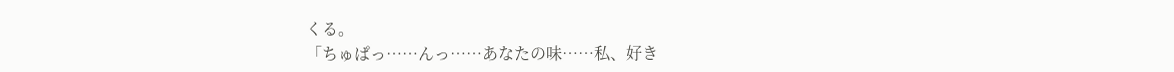くる。
「ちゅぱっ……んっ……あなたの味……私、好き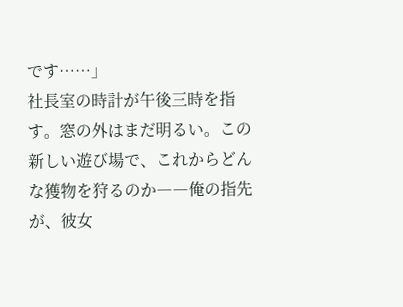です……」
社長室の時計が午後三時を指す。窓の外はまだ明るい。この新しい遊び場で、これからどんな獲物を狩るのか――俺の指先が、彼女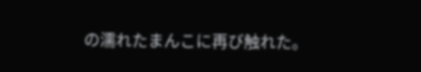の濡れたまんこに再び触れた。